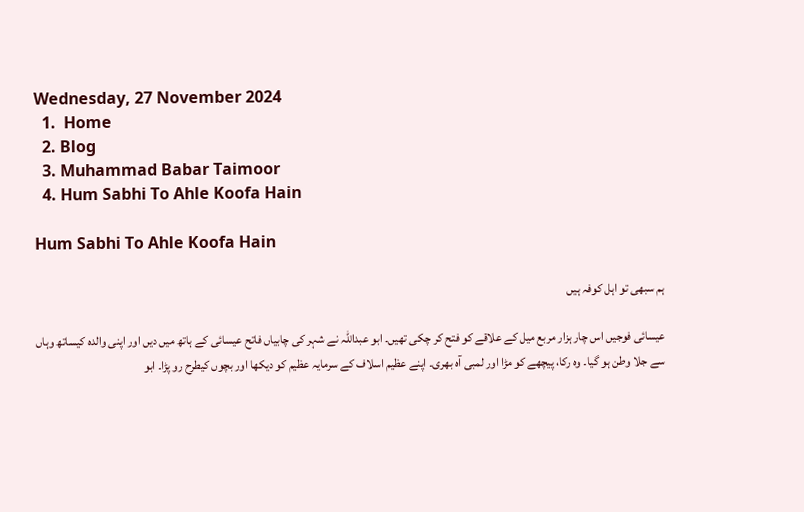Wednesday, 27 November 2024
  1.  Home
  2. Blog
  3. Muhammad Babar Taimoor
  4. Hum Sabhi To Ahle Koofa Hain

Hum Sabhi To Ahle Koofa Hain

ہم سبھی تو اہل کوفہ ہیں

عیسائی فوجیں اس چار ہزار مربع میل کے علاقے کو فتح کر چکی تھیں۔ ابو عبداللہ نے شہر کی چابیاں فاتح عیسائی کے ہاتھ میں دیں اور اپنی والدہ کیساتھ وہاں سے جلا وطن ہو گیا۔ وہ رکا، پیچھے کو مڑا اور لمبی آہ بھری۔ اپنے عظیم اسلاف کے سرمایہ عظیم کو دیکھا اور بچوں کیطرح رو پڑا۔ ابو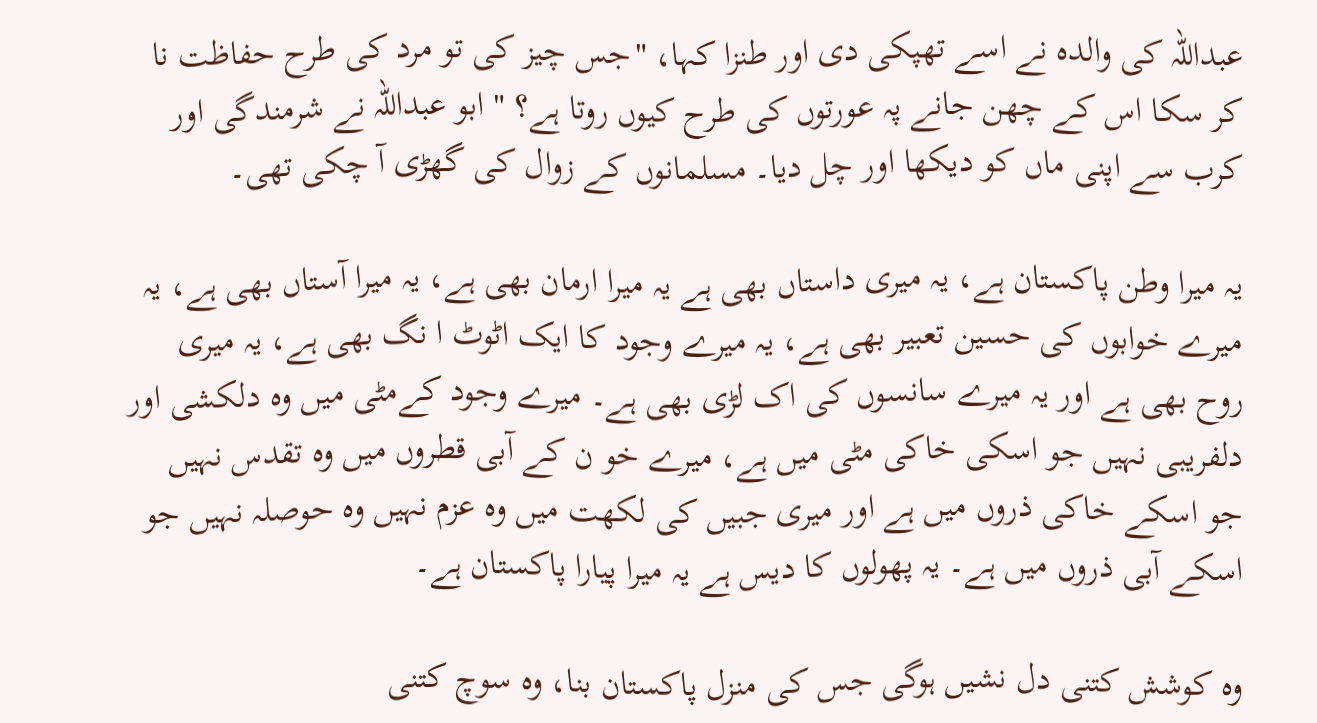عبداللہ کی والدہ نے اسے تھپکی دی اور طنزا کہا، "جس چیز کی تو مرد کی طرح حفاظت نا کر سکا اس کے چھن جانے پہ عورتوں کی طرح کیوں روتا ہے؟ " ابو عبداللہ نے شرمندگی اور کرب سے اپنی ماں کو دیکھا اور چل دیا۔ مسلمانوں کے زوال کی گھڑی آ چکی تھی۔

یہ میرا وطن پاکستان ہے، یہ میری داستاں بھی ہے یہ میرا ارمان بھی ہے، یہ میرا آستاں بھی ہے، یہ میرے خوابوں کی حسین تعبیر بھی ہے، یہ میرے وجود کا ایک اٹوٹ ا نگ بھی ہے، یہ میری روح بھی ہے اور یہ میرے سانسوں کی اک لڑی بھی ہے۔ میرے وجود کےمٹی میں وہ دلکشی اور دلفریبی نہیں جو اسکی خاکی مٹی میں ہے، میرے خو ن کے آبی قطروں میں وہ تقدس نہیں جو اسکے خاکی ذروں میں ہے اور میری جبیں کی لکھت میں وہ عزم نہیں وہ حوصلہ نہیں جو اسکے آبی ذروں میں ہے۔ یہ پھولوں کا دیس ہے یہ میرا پیارا پاکستان ہے۔

وہ کوشش کتنی دل نشیں ہوگی جس کی منزل پاکستان بنا، وہ سوچ کتنی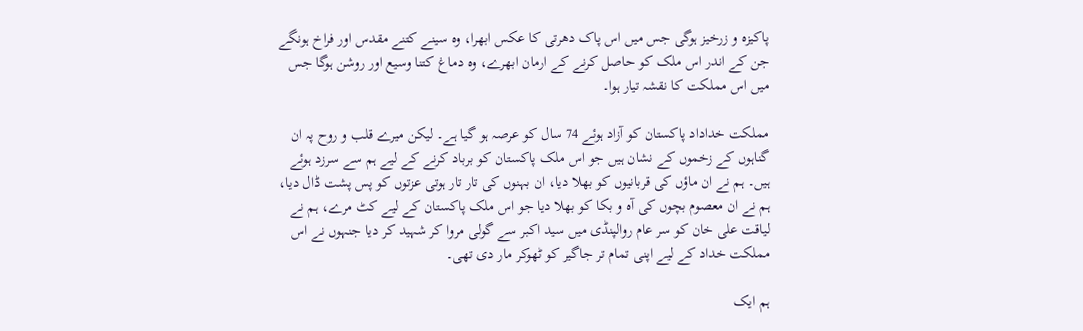پاکیزہ و زرخیز ہوگی جس میں اس پاک دھرتی کا عکس ابھرا، وہ سینے کتنے مقدس اور فراخ ہونگے جن کے اندر اس ملک کو حاصل کرنے کے ارمان ابھرے، وہ دماغ کتنا وسیع اور روشن ہوگا جس میں اس مملکت کا نقشہ تیار ہوا۔

مملکت خداداد پاکستان کو آزاد ہوئے 74 سال کو عرصہ ہو گیا ہے۔ لیکن میرے قلب و روح پہ ان گناہوں کے زخموں کے نشان ہیں جو اس ملک پاکستان کو برباد کرنے کے لیے ہم سے سرزد ہوئے ہیں۔ ہم نے ان ماؤں کی قربانیوں کو بھلا دیا، ان بہنوں کی تار تار ہوتی عزتوں کو پس پشت ڈال دیا، ہم نے ان معصوم بچوں کی آہ و بکا کو بھلا دیا جو اس ملک پاکستان کے لیے کٹ مرے، ہم نے لیاقت علی خان کو سر عام روالپنڈی میں سید اکبر سے گولی مروا کر شہید کر دیا جنہوں نے اس مملکت خداد کے لیے اپنی تمام تر جاگیر کو ٹھوکر مار دی تھی۔

ہم ایک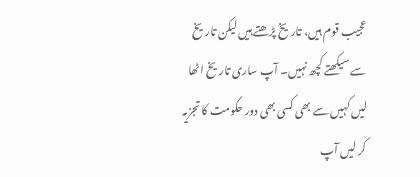عجیب قوم ہیں، تاریخ پڑھتے ہیں لیکن تاریخ سے سیکھتے کچھ نہیں۔ آپ ساری تاریخ اٹھا لیں کہیں سے بھی کسی بھی دور حکومت کا تجزیہ کر لیں آپ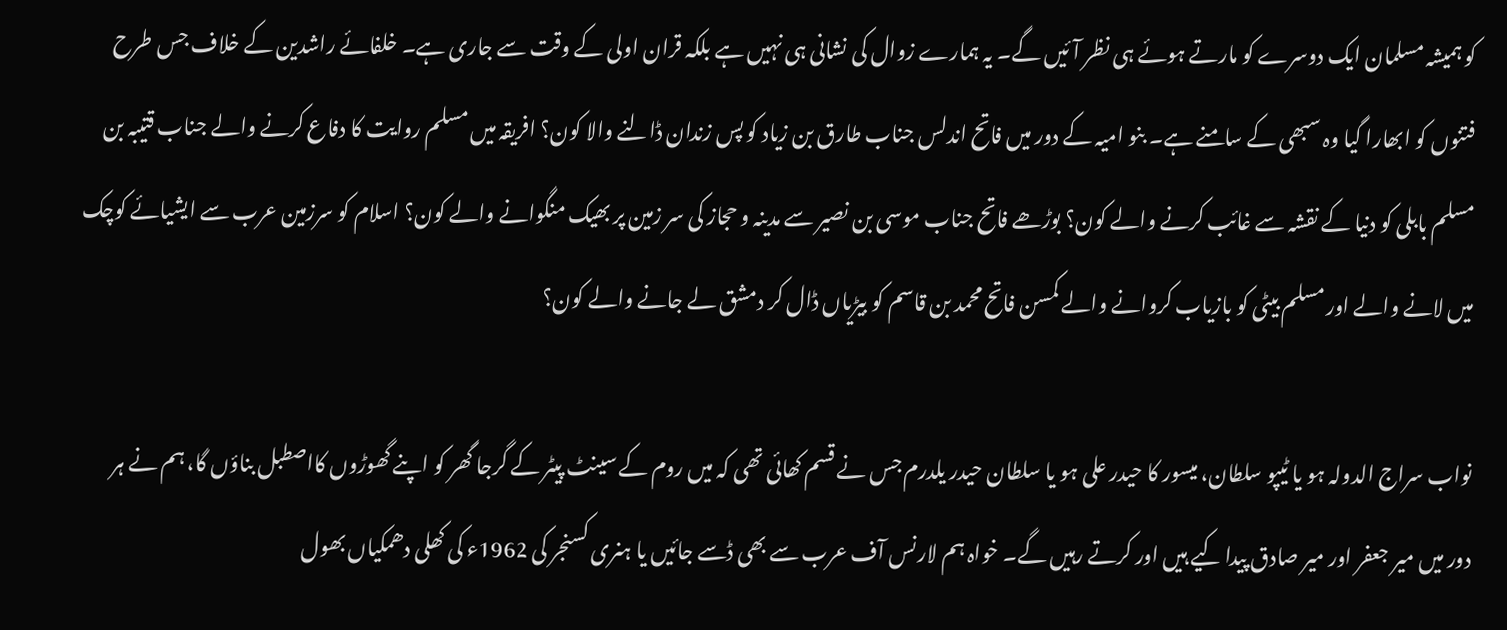کو ہمیشہ مسلمان ایک دوسرے کو مارتے ہوئے ہی نظر آئیں گے۔ یہ ہمارے زوال کی نشانی ہی نہیں ہے بلکہ قران اولی کے وقت سے جاری ہے۔ خلفائے راشدین کے خلاف جس طرح فتنوں کو ابھارا گیا وہ سبھی کے سامنے ہے۔ بنو امیہ کے دور میں فاتح اندلس جناب طارق بن زیاد کو پس زندان ڈالنے والا کون؟ افریقہ میں مسلم روایت کا دفاع کرنے والے جناب قتیبہ بن مسلم بابلی کو دنیا کے نقشہ سے غائب کرنے والے کون؟ بوڑھے فاتح جناب موسی بن نصیر سے مدینہ و حجاز کی سر زمین پر بھیک منگوانے والے کون؟ اسلام کو سرزمین عرب سے ایشیائے کوچک میں لانے والے اور مسلم بیٹی کو بازیاب کروانے والے کمسن فاتح محمد بن قاسم کو بیڑیاں ڈال کر دمشق لے جانے والے کون؟

نواب سراج الدولہ ہو یا ٹیپو سلطان، میسور کا حیدر علی ہو یا سلطان حیدر یلدرم جس نے قسم کھائی تھی کہ میں روم کے سینٹ پیٹر کے گرجا گھر کو اپنے گھوڑوں کااصطبل بناؤں گا، ہم نے ہر دور میں میر جعفر اور میر صادق پیدا کیے ہیں اور کرتے رہیں گے۔ خواہ ہم لارنس آف عرب سے بھی ڈسے جائیں یا ہنری کسنجر کی 1962ء کی کھلی دھمکیاں بھول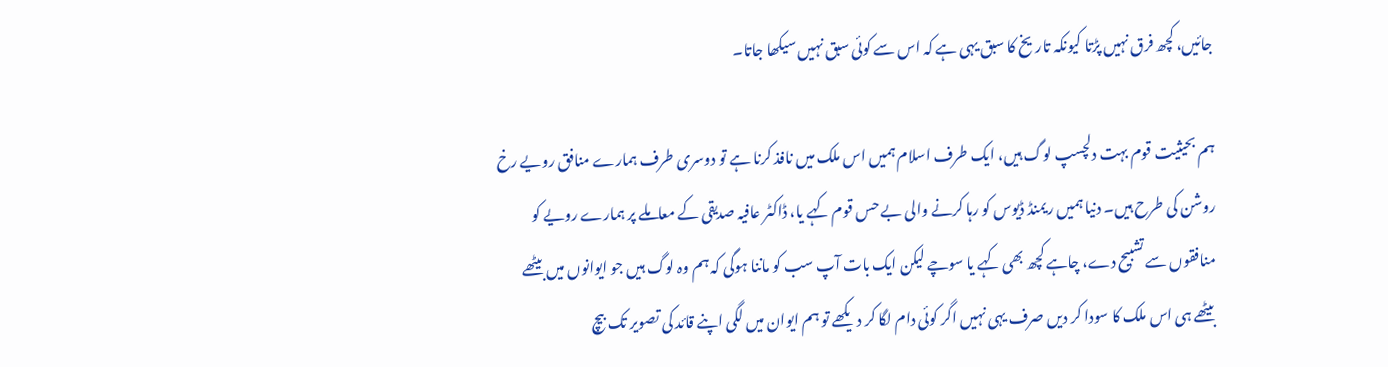جائیں، کچھ فرق نہیں پڑتا کیونکہ تاریخ کا سبق یہی ہے کہ اس سے کوئی سبق نہیں سیکھا جاتا۔

ہم بحیثیت قوم بہت دلچسپ لوگ ہیں، ایک طرف اسلام ہمیں اس ملک میں نافذ کرنا ہے تو دوسری طرف ہمارے منافق رویے رخ روشن کی طرح ہیں۔ دنیا ہمیں ریمنڈ ڈیوس کو رہا کرنے والی بے حس قوم کہے یا، ڈاکٹر عافیہ صدیقی کے معاملے پر ہمارے رویے کو منافقوں سے تشبیح دے، چاہے کچھ بھی کہے یا سوچے لیکن ایک بات آپ سب کو ماننا ہوگی کہ ہم وہ لوگ ہیں جو ایوانوں میں بیٹھے بیٹھے ہی اس ملک کا سودا کر دیں صرف یہی نہیں اگر کوئی دام لگا کر دیکھے تو ہم ایوان میں لگی اپنے قائد کی تصویر تک بیچ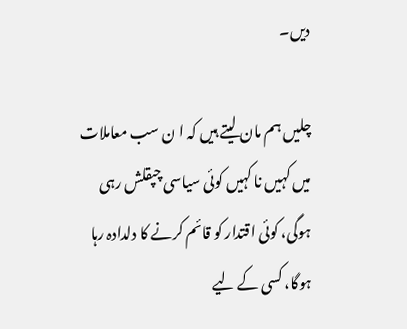دیں۔

چلیں ہم مان لیتے ہیں کہ ا ن سب معاملات میں کہیں نا کہیں کوئی سیاسی چپقلش رہی ہوگی، کوئی اقتدار کو قائم کرنے کا دلدادہ رہا ہوگا، کسی کے لیے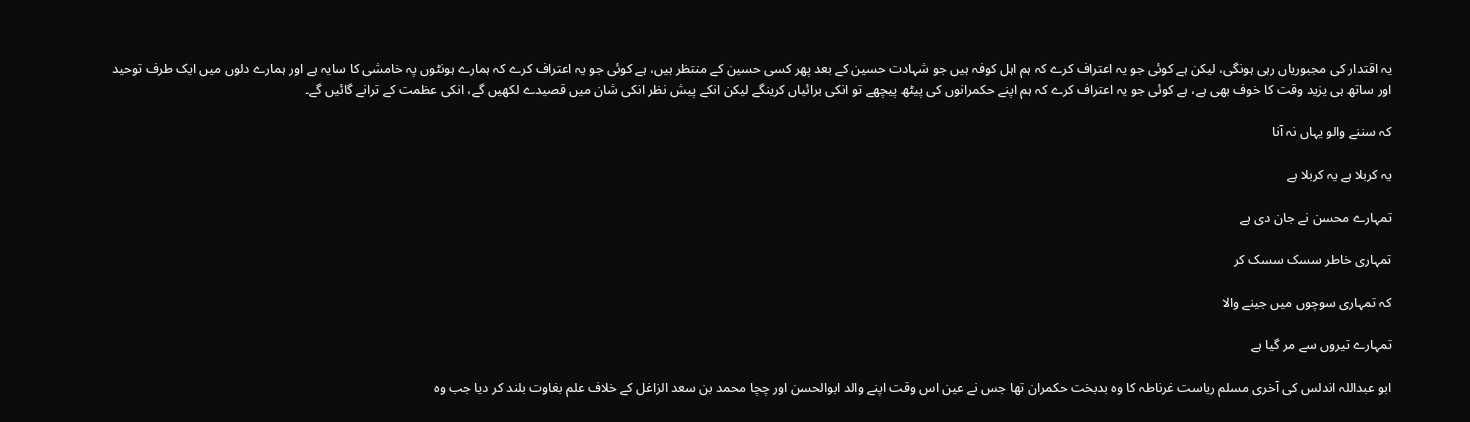یہ اقتدار کی مجبوریاں رہی ہونگی، لیکن ہے کوئی جو یہ اعتراف کرے کہ ہم اہل کوفہ ہیں جو شہادت حسین کے بعد پھر کسی حسین کے منتظر ہیں، ہے کوئی جو یہ اعتراف کرے کہ ہمارے ہونٹوں پہ خامشی کا سایہ ہے اور ہمارے دلوں میں ایک طرف توحید اور ساتھ ہی یزید وقت کا خوف بھی ہے، ہے کوئی جو یہ اعتراف کرے کہ ہم اپنے حکمرانوں کی پیٹھ پیچھے تو انکی برائیاں کرینگے لیکن انکے پیش نظر انکی شان میں قصیدے لکھیں گے، انکی عظمت کے ترانے گائیں گے۔

کہ سننے والو یہاں نہ آنا

یہ کربلا ہے یہ کربلا ہے

تمہارے محسن نے جان دی ہے

تمہاری خاطر سسک سسک کر

کہ تمہاری سوچوں میں جینے والا

تمہارے تیروں سے مر گیا ہے

ابو عبداللہ اندلس کی آخری مسلم ریاست غرناطہ کا وہ بدبخت حکمران تھا جس نے عین اس وقت اپنے والد ابوالحسن اور چچا محمد بن سعد الزاغل کے خلاف علم بغاوت بلند کر دیا جب وہ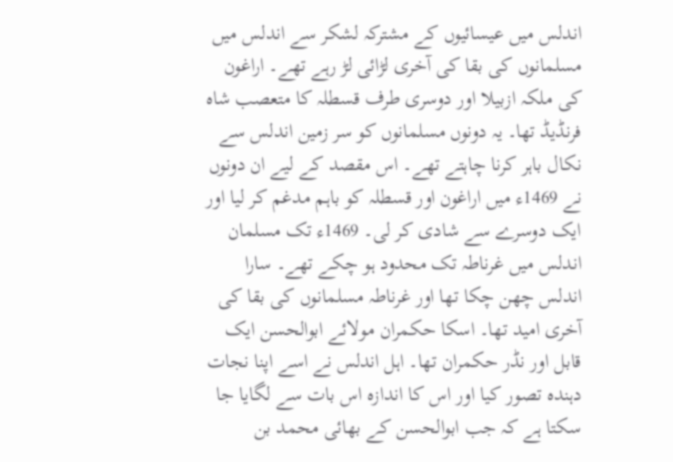اندلس میں عیسائیوں کے مشترکہ لشکر سے اندلس میں مسلمانوں کی بقا کی آخری لڑائی لڑ رہے تھے۔ اراغون کی ملکہ ازبیلا اور دوسری طرف قسطلہ کا متعصب شاہ فرنڈیڈ تھا۔ یہ دونوں مسلمانوں کو سر زمین اندلس سے نکال باہر کرنا چاہتے تھے۔ اس مقصد کے لیے ان دونوں نے 1469ء میں اراغون اور قسطلہ کو باہم مدغم کر لیا اور ایک دوسرے سے شادی کر لی۔ 1469ء تک مسلمان اندلس میں غرناطہ تک محدود ہو چکے تھے۔ سارا اندلس چھن چکا تھا اور غرناطہ مسلمانوں کی بقا کی آخری امید تھا۔ اسکا حکمران مولائے ابوالحسن ایک قابل اور نڈر حکمران تھا۔ اہل اندلس نے اسے اپنا نجات دہندہ تصور کیا اور اس کا اندازہ اس بات سے لگایا جا سکتا ہے کہ جب ابوالحسن کے بھائی محمد بن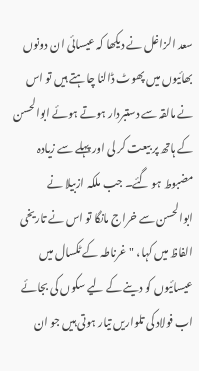سعد الزاغل نے دیکھا کہ عیسائی ان دونوں بھائیوں میں پھوٹ ڈالنا چاہتے ہیں تو اس نے مالقہ سے دستبردار ہوتے ہوئے ابوالحسن کے ہاتھ پر بیعت کر لی اور پہلے سے زیادہ مضبوط ہو گئے۔ جب ملکہ ازبیلا نے ابوالحسن سے خراج مانگا تو اس نے تاریخی الفاظ میں کہا، "غرناطہ کے ٹکسال میں عیسائیوں کو دینے کے لیے سکوں کی بجائے اب فولاد کی تلواریں تیار ہوتی ہیں جو ان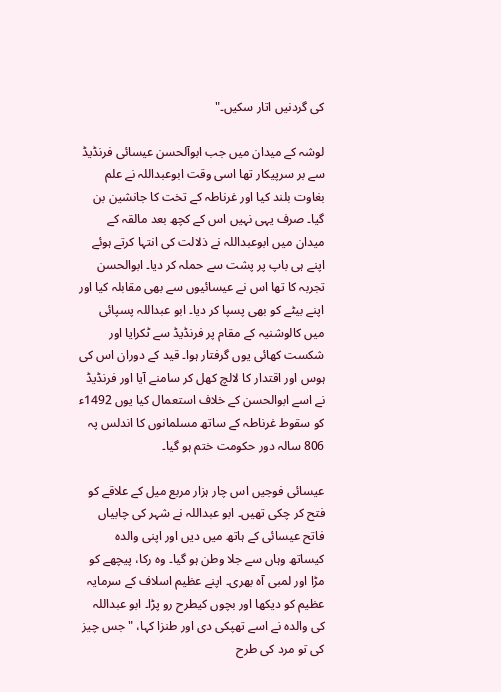کی گردنیں اتار سکیں۔"

لوشہ کے میدان میں جب ابوآلحسن عیسائی فرنڈیڈ سے بر سرپیکار تھا اسی وقت ابوعبداللہ نے علم بغاوت بلند کیا اور غرناطہ کے تخت کا جانشین بن گیا۔ صرف یہی نہیں اس کے کچھ بعد مالقہ کے میدان میں ابوعبداللہ نے ذلالت کی انتہا کرتے ہوئے اپنے ہی باپ پر پشت سے حملہ کر دیا۔ ابوالحسن تجربہ کا تھا اس نے عیسائیوں سے بھی مقابلہ کیا اور اپنے بیٹے کو بھی پسپا کر دیا۔ ابو عبداللہ پسپائی میں کالوشنیہ کے مقام پر فرنڈیڈ سے ٹکرایا اور شکست کھائی یوں گرفتار ہوا۔ قید کے دوران اس کی ہوس اور اقتدار کا لالچ کھل کر سامنے آیا اور فرنڈیڈ نے اسے ابوالحسن کے خلاف استعمال کیا یوں 1492ء کو سقوط غرناطہ کے ساتھ مسلمانوں کا اندلس پہ 806 سالہ دور حکومت ختم ہو گیا۔

عیسائی فوجیں اس چار ہزار مربع میل کے علاقے کو فتح کر چکی تھیں۔ ابو عبداللہ نے شہر کی چابیاں فاتح عیسائی کے ہاتھ میں دیں اور اپنی والدہ کیساتھ وہاں سے جلا وطن ہو گیا۔ وہ رکا، پیچھے کو مڑا اور لمبی آہ بھری۔ اپنے عظیم اسلاف کے سرمایہ عظیم کو دیکھا اور بچوں کیطرح رو پڑا۔ ابو عبداللہ کی والدہ نے اسے تھپکی دی اور طنزا کہا، "جس چیز کی تو مرد کی طرح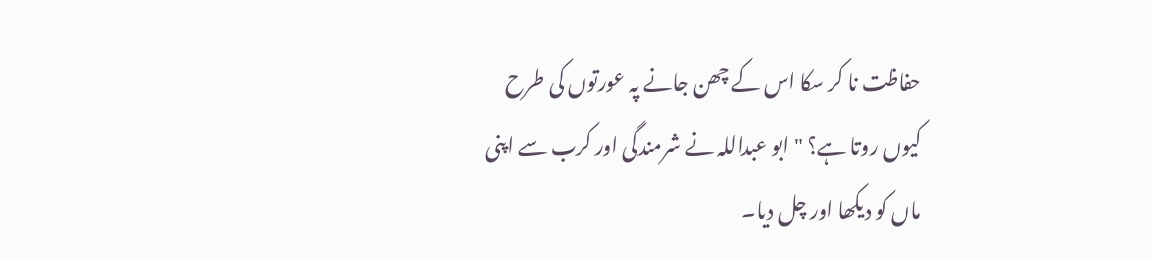حفاظت نا کر سکا اس کے چھن جانے پہ عورتوں کی طرح کیوں روتا ہے؟ " ابو عبداللہ نے شرمندگی اور کرب سے اپنی ماں کو دیکھا اور چل دیا۔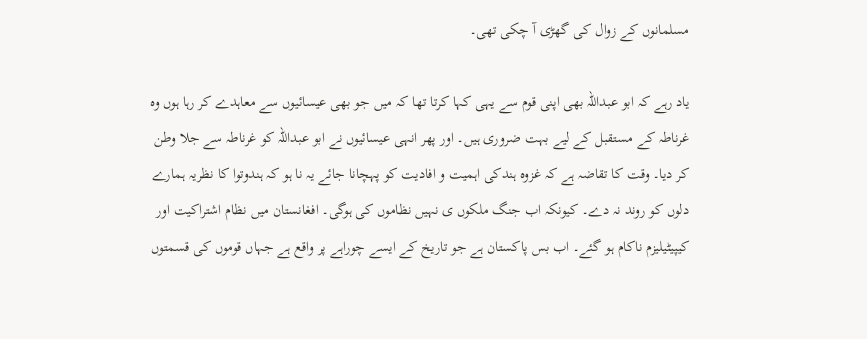مسلمانوں کے زوال کی گھڑی آ چکی تھی۔

یاد رہے کہ ابو عبداللہ بھی اپنی قوم سے یہی کہا کرتا تھا کہ میں جو بھی عیسائیوں سے معاہدے کر رہا ہوں وہ غرناطہ کے مستقبل کے لیے بہت ضروری ہیں۔ اور پھر انہی عیسائیوں نے ابو عبداللہ کو غرناطہ سے جلا وطن کر دیا۔ وقت کا تقاضہ ہے کہ غزوہ ہندکی اہمیت و افادیت کو پہچانا جائے یہ نا ہو کہ ہندوتوا کا نظریہ ہمارے دلوں کو روند نہ دے۔ کیونکہ اب جنگ ملکوں ی نہیں نظاموں کی ہوگی۔ افغانستان میں نظام اشتراکیت اور کیپیٹیلیزم ناکام ہو گئے۔ اب بس پاکستان ہے جو تاریخ کے ایسے چوراہے پر واقع ہے جہاں قوموں کی قسمتوں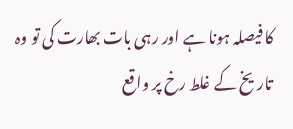کا فیصلہ ہونا ہے اور رہی بات بھارت کی تو وہ تاریخ کے غلط رخ پر واقع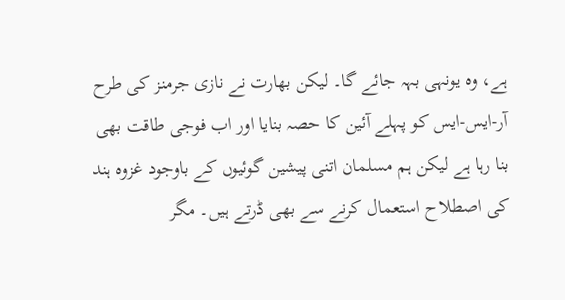ہے، وہ یونہی بہہ جائے گا۔ لیکن بھارت نے نازی جرمنز کی طرح آر-ایس-ایس کو پہلے آئین کا حصہ بنایا اور اب فوجی طاقت بھی بنا رہا ہے لیکن ہم مسلمان اتنی پیشین گوئیوں کے باوجود غزوہ ہند کی اصطلاح استعمال کرنے سے بھی ڈرتے ہیں۔ مگر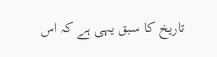تاریخ کا سبق یہی ہے کہ اس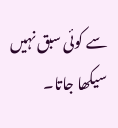سے کوئی سبق نہیں سیکھا جاتا۔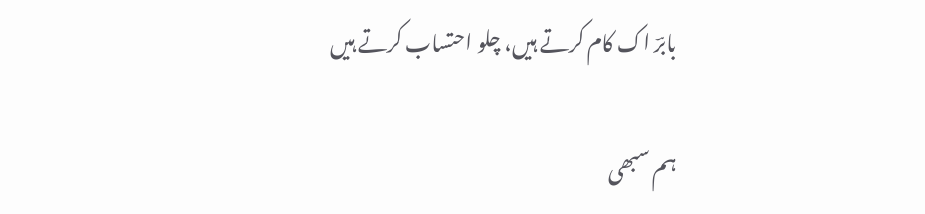بابرؔ اک کام کرتے ہیں، چلو احتساب کرتے ہیں

ہم سبھی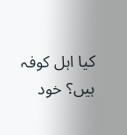کیا اہل کوفہ ہیں؟ خود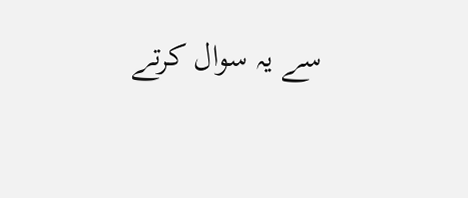سے یہ سوال کرتے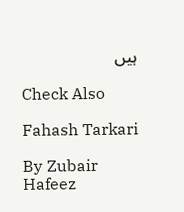ہیں

Check Also

Fahash Tarkari

By Zubair Hafeez